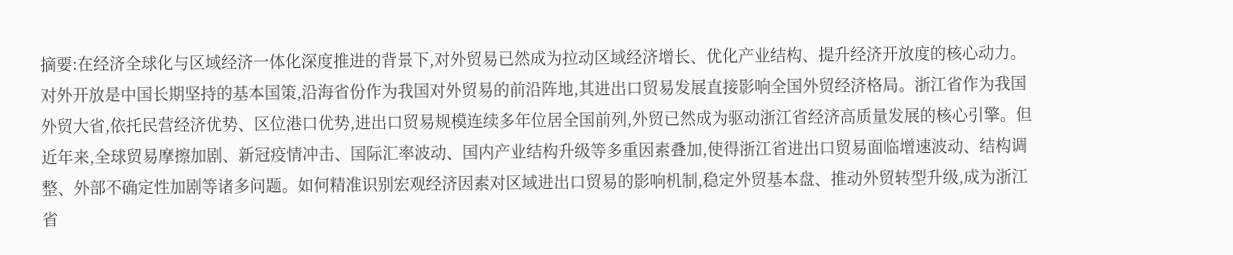摘要:在经济全球化与区域经济一体化深度推进的背景下,对外贸易已然成为拉动区域经济增长、优化产业结构、提升经济开放度的核心动力。对外开放是中国长期坚持的基本国策,沿海省份作为我国对外贸易的前沿阵地,其进出口贸易发展直接影响全国外贸经济格局。浙江省作为我国外贸大省,依托民营经济优势、区位港口优势,进出口贸易规模连续多年位居全国前列,外贸已然成为驱动浙江省经济高质量发展的核心引擎。但近年来,全球贸易摩擦加剧、新冠疫情冲击、国际汇率波动、国内产业结构升级等多重因素叠加,使得浙江省进出口贸易面临增速波动、结构调整、外部不确定性加剧等诸多问题。如何精准识别宏观经济因素对区域进出口贸易的影响机制,稳定外贸基本盘、推动外贸转型升级,成为浙江省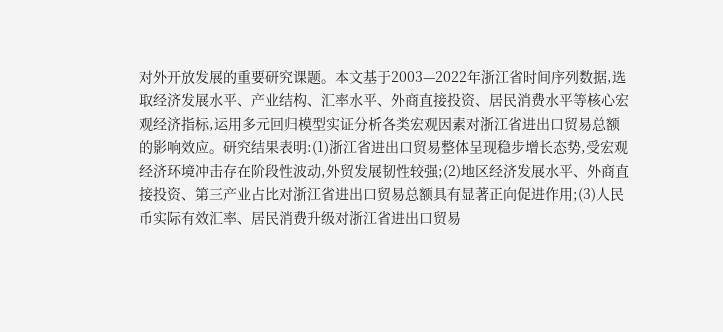对外开放发展的重要研究课题。本文基于2003—2022年浙江省时间序列数据,选取经济发展水平、产业结构、汇率水平、外商直接投资、居民消费水平等核心宏观经济指标,运用多元回归模型实证分析各类宏观因素对浙江省进出口贸易总额的影响效应。研究结果表明:(1)浙江省进出口贸易整体呈现稳步增长态势,受宏观经济环境冲击存在阶段性波动,外贸发展韧性较强;(2)地区经济发展水平、外商直接投资、第三产业占比对浙江省进出口贸易总额具有显著正向促进作用;(3)人民币实际有效汇率、居民消费升级对浙江省进出口贸易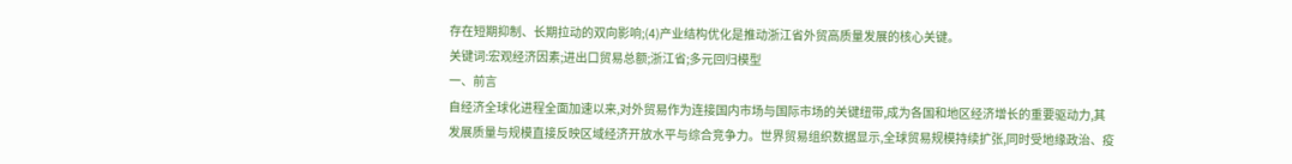存在短期抑制、长期拉动的双向影响;(4)产业结构优化是推动浙江省外贸高质量发展的核心关键。
关键词:宏观经济因素;进出口贸易总额;浙江省;多元回归模型
一、前言
自经济全球化进程全面加速以来,对外贸易作为连接国内市场与国际市场的关键纽带,成为各国和地区经济增长的重要驱动力,其发展质量与规模直接反映区域经济开放水平与综合竞争力。世界贸易组织数据显示,全球贸易规模持续扩张,同时受地缘政治、疫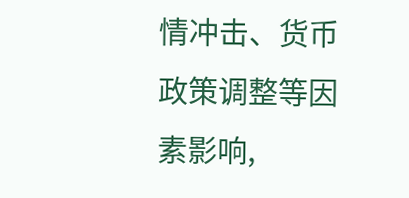情冲击、货币政策调整等因素影响,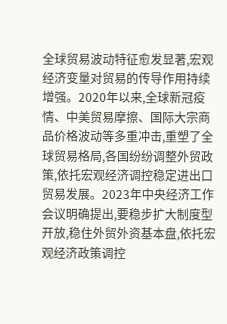全球贸易波动特征愈发显著,宏观经济变量对贸易的传导作用持续增强。2020年以来,全球新冠疫情、中美贸易摩擦、国际大宗商品价格波动等多重冲击,重塑了全球贸易格局,各国纷纷调整外贸政策,依托宏观经济调控稳定进出口贸易发展。2023年中央经济工作会议明确提出,要稳步扩大制度型开放,稳住外贸外资基本盘,依托宏观经济政策调控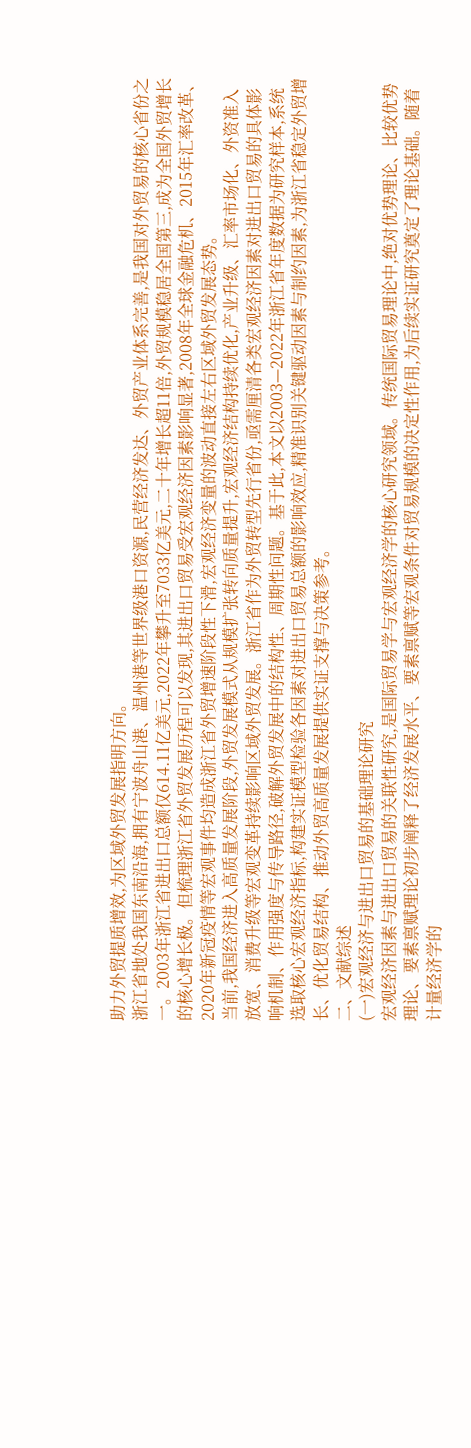助力外贸提质增效,为区域外贸发展指明方向。
浙江省地处我国东南沿海,拥有宁波舟山港、温州港等世界级港口资源,民营经济发达、外贸产业体系完善,是我国对外贸易的核心省份之一。2003年浙江省进出口总额仅614.11亿美元,2022年攀升至7033亿美元,二十年增长超11倍,外贸规模稳居全国第三,成为全国外贸增长的核心增长极。但梳理浙江省外贸发展历程可以发现,其进出口贸易受宏观经济因素影响显著,2008年全球金融危机、2015年汇率改革、2020年新冠疫情等宏观事件均造成浙江省外贸增速阶段性下滑,宏观经济变量的波动直接左右区域外贸发展态势。
当前,我国经济进入高质量发展阶段,外贸发展模式从规模扩张转向质量提升,宏观经济结构持续优化,产业升级、汇率市场化、外资准入放宽、消费升级等宏观变革持续影响区域外贸发展。浙江省作为外贸转型先行省份,亟需厘清各类宏观经济因素对进出口贸易的具体影响机制、作用强度与传导路径,破解外贸发展中的结构性、周期性问题。基于此,本文以2003—2022年浙江省年度数据为研究样本,系统选取核心宏观经济指标,构建实证模型检验各因素对进出口贸易总额的影响效应,精准识别关键驱动因素与制约因素,为浙江省稳定外贸增长、优化贸易结构、推动外贸高质量发展提供实证支撑与决策参考。
二、文献综述
(一)宏观经济与进出口贸易的基础理论研究
宏观经济因素与进出口贸易的关联性研究,是国际贸易学与宏观经济学的核心研究领域。传统国际贸易理论中,绝对优势理论、比较优势理论、要素禀赋理论初步阐释了经济发展水平、要素禀赋等宏观条件对贸易规模的决定性作用,为后续实证研究奠定了理论基础。随着计量经济学的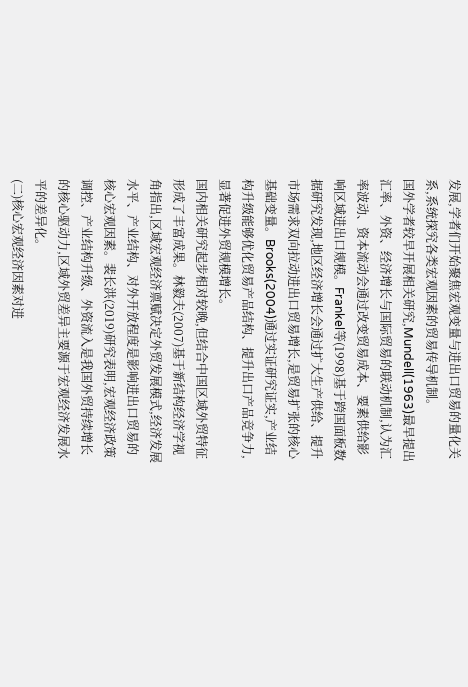发展,学者们开始聚焦宏观变量与进出口贸易的量化关系,系统探究各类宏观因素的贸易传导机制。
国外学者较早开展相关研究,Mundell(1963)最早提出汇率、外资、经济增长与国际贸易的联动机制,认为汇率波动、资本流动会通过改变贸易成本、要素供给影响区域进出口规模。Frankel等(1998)基于跨国面板数据研究发现,地区经济增长会通过扩大生产供给、提升市场需求双向拉动进出口贸易增长,是贸易扩张的核心基础变量。Brooks(2004)通过实证研究证实,产业结构升级能够优化贸易产品结构、提升出口产品竞争力,显著促进外贸规模增长。
国内相关研究起步相对较晚,但结合中国区域外贸特征形成了丰富成果。林毅夫(2007)基于新结构经济学视角指出,区域宏观经济禀赋决定外贸发展模式,经济发展水平、产业结构、对外开放程度是影响进出口贸易的核心宏观因素。裴长洪(2019)研究表明,宏观经济政策调控、产业结构升级、外资流入是我国外贸持续增长的核心驱动力,区域外贸差异主要源于宏观经济发展水平的差异化。
(二)核心宏观经济因素对进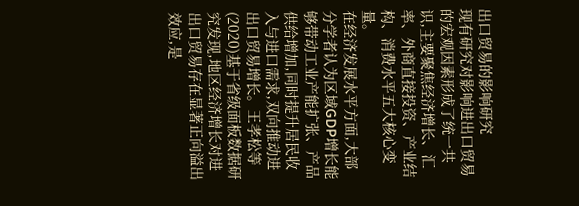出口贸易的影响研究
现有研究对影响进出口贸易的宏观因素形成了统一共识,主要聚焦经济增长、汇率、外商直接投资、产业结构、消费水平五大核心变量。
在经济发展水平方面,大部分学者认为区域GDP增长能够带动工业产能扩张、产品供给增加,同时提升居民收入与进口需求,双向推动进出口贸易增长。王孝松等(2020)基于省级面板数据研究发现,地区经济增长对进出口贸易存在显著正向溢出效应,是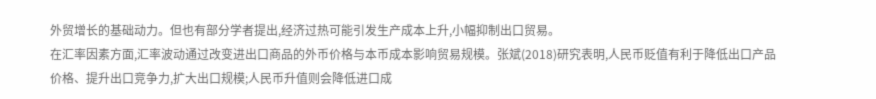外贸增长的基础动力。但也有部分学者提出,经济过热可能引发生产成本上升,小幅抑制出口贸易。
在汇率因素方面,汇率波动通过改变进出口商品的外币价格与本币成本影响贸易规模。张斌(2018)研究表明,人民币贬值有利于降低出口产品价格、提升出口竞争力,扩大出口规模;人民币升值则会降低进口成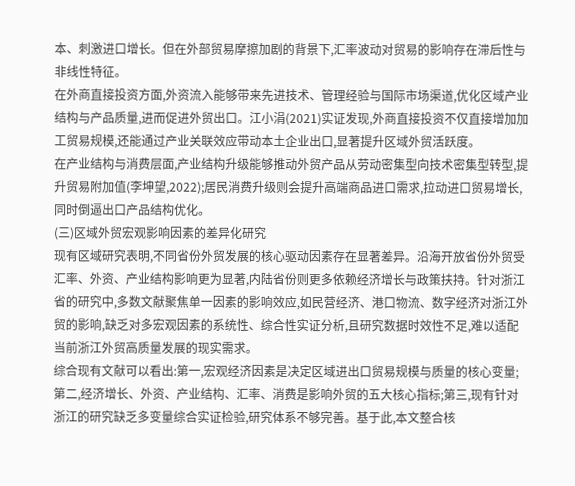本、刺激进口增长。但在外部贸易摩擦加剧的背景下,汇率波动对贸易的影响存在滞后性与非线性特征。
在外商直接投资方面,外资流入能够带来先进技术、管理经验与国际市场渠道,优化区域产业结构与产品质量,进而促进外贸出口。江小涓(2021)实证发现,外商直接投资不仅直接增加加工贸易规模,还能通过产业关联效应带动本土企业出口,显著提升区域外贸活跃度。
在产业结构与消费层面,产业结构升级能够推动外贸产品从劳动密集型向技术密集型转型,提升贸易附加值(李坤望,2022);居民消费升级则会提升高端商品进口需求,拉动进口贸易增长,同时倒逼出口产品结构优化。
(三)区域外贸宏观影响因素的差异化研究
现有区域研究表明,不同省份外贸发展的核心驱动因素存在显著差异。沿海开放省份外贸受汇率、外资、产业结构影响更为显著,内陆省份则更多依赖经济增长与政策扶持。针对浙江省的研究中,多数文献聚焦单一因素的影响效应,如民营经济、港口物流、数字经济对浙江外贸的影响,缺乏对多宏观因素的系统性、综合性实证分析,且研究数据时效性不足,难以适配当前浙江外贸高质量发展的现实需求。
综合现有文献可以看出:第一,宏观经济因素是决定区域进出口贸易规模与质量的核心变量;第二,经济增长、外资、产业结构、汇率、消费是影响外贸的五大核心指标;第三,现有针对浙江的研究缺乏多变量综合实证检验,研究体系不够完善。基于此,本文整合核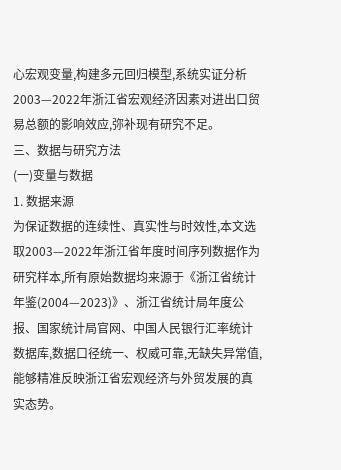心宏观变量,构建多元回归模型,系统实证分析2003—2022年浙江省宏观经济因素对进出口贸易总额的影响效应,弥补现有研究不足。
三、数据与研究方法
(一)变量与数据
1. 数据来源
为保证数据的连续性、真实性与时效性,本文选取2003—2022年浙江省年度时间序列数据作为研究样本,所有原始数据均来源于《浙江省统计年鉴(2004—2023)》、浙江省统计局年度公报、国家统计局官网、中国人民银行汇率统计数据库,数据口径统一、权威可靠,无缺失异常值,能够精准反映浙江省宏观经济与外贸发展的真实态势。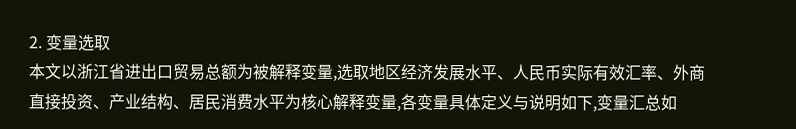2. 变量选取
本文以浙江省进出口贸易总额为被解释变量,选取地区经济发展水平、人民币实际有效汇率、外商直接投资、产业结构、居民消费水平为核心解释变量,各变量具体定义与说明如下,变量汇总如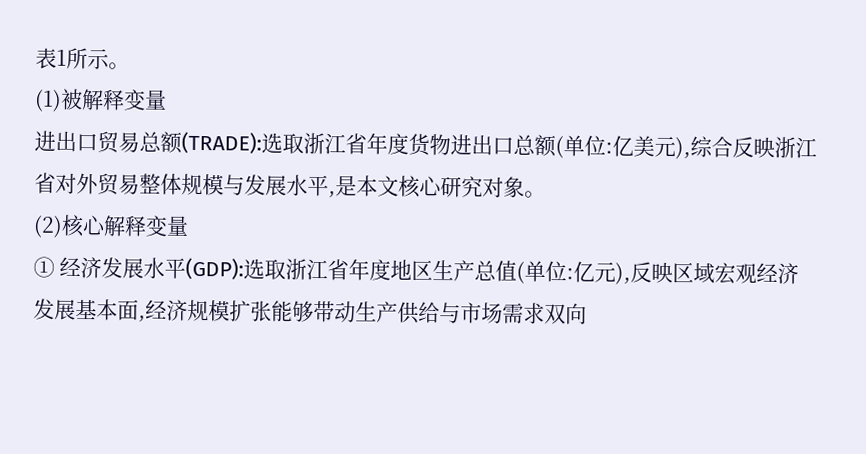表1所示。
(1)被解释变量
进出口贸易总额(TRADE):选取浙江省年度货物进出口总额(单位:亿美元),综合反映浙江省对外贸易整体规模与发展水平,是本文核心研究对象。
(2)核心解释变量
① 经济发展水平(GDP):选取浙江省年度地区生产总值(单位:亿元),反映区域宏观经济发展基本面,经济规模扩张能够带动生产供给与市场需求双向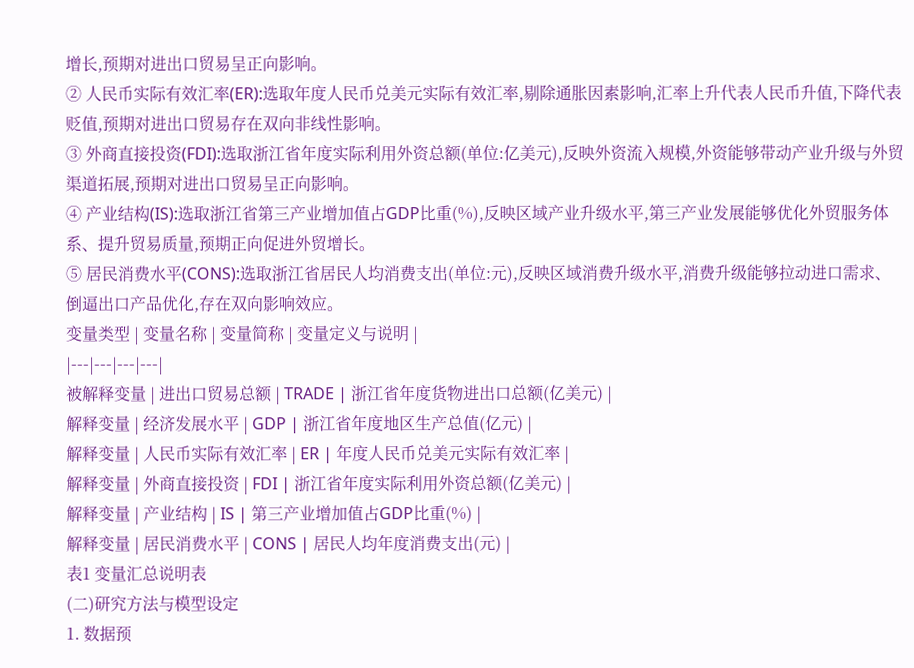增长,预期对进出口贸易呈正向影响。
② 人民币实际有效汇率(ER):选取年度人民币兑美元实际有效汇率,剔除通胀因素影响,汇率上升代表人民币升值,下降代表贬值,预期对进出口贸易存在双向非线性影响。
③ 外商直接投资(FDI):选取浙江省年度实际利用外资总额(单位:亿美元),反映外资流入规模,外资能够带动产业升级与外贸渠道拓展,预期对进出口贸易呈正向影响。
④ 产业结构(IS):选取浙江省第三产业增加值占GDP比重(%),反映区域产业升级水平,第三产业发展能够优化外贸服务体系、提升贸易质量,预期正向促进外贸增长。
⑤ 居民消费水平(CONS):选取浙江省居民人均消费支出(单位:元),反映区域消费升级水平,消费升级能够拉动进口需求、倒逼出口产品优化,存在双向影响效应。
变量类型 | 变量名称 | 变量简称 | 变量定义与说明 |
|---|---|---|---|
被解释变量 | 进出口贸易总额 | TRADE | 浙江省年度货物进出口总额(亿美元) |
解释变量 | 经济发展水平 | GDP | 浙江省年度地区生产总值(亿元) |
解释变量 | 人民币实际有效汇率 | ER | 年度人民币兑美元实际有效汇率 |
解释变量 | 外商直接投资 | FDI | 浙江省年度实际利用外资总额(亿美元) |
解释变量 | 产业结构 | IS | 第三产业增加值占GDP比重(%) |
解释变量 | 居民消费水平 | CONS | 居民人均年度消费支出(元) |
表1 变量汇总说明表
(二)研究方法与模型设定
1. 数据预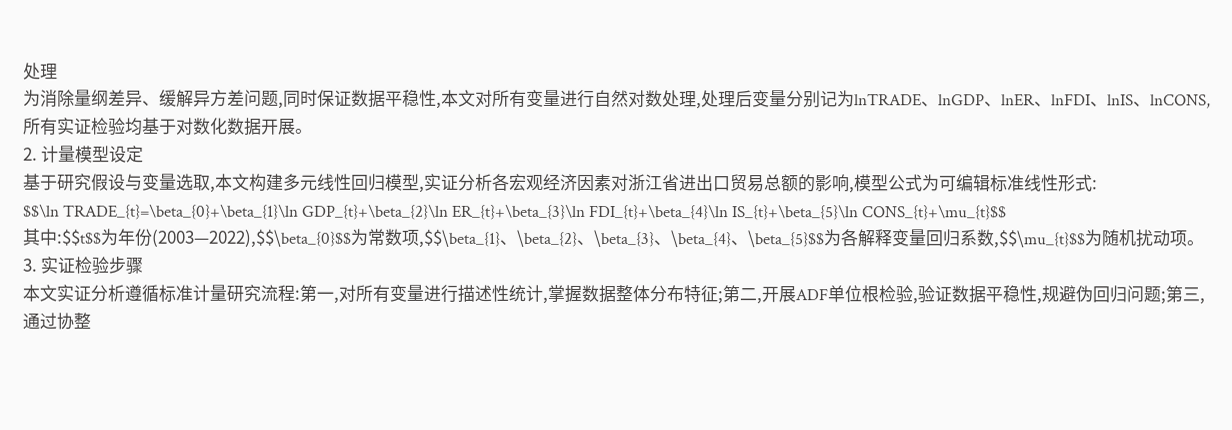处理
为消除量纲差异、缓解异方差问题,同时保证数据平稳性,本文对所有变量进行自然对数处理,处理后变量分别记为lnTRADE、lnGDP、lnER、lnFDI、lnIS、lnCONS,所有实证检验均基于对数化数据开展。
2. 计量模型设定
基于研究假设与变量选取,本文构建多元线性回归模型,实证分析各宏观经济因素对浙江省进出口贸易总额的影响,模型公式为可编辑标准线性形式:
$$\ln TRADE_{t}=\beta_{0}+\beta_{1}\ln GDP_{t}+\beta_{2}\ln ER_{t}+\beta_{3}\ln FDI_{t}+\beta_{4}\ln IS_{t}+\beta_{5}\ln CONS_{t}+\mu_{t}$$
其中:$$t$$为年份(2003—2022),$$\beta_{0}$$为常数项,$$\beta_{1}、\beta_{2}、\beta_{3}、\beta_{4}、\beta_{5}$$为各解释变量回归系数,$$\mu_{t}$$为随机扰动项。
3. 实证检验步骤
本文实证分析遵循标准计量研究流程:第一,对所有变量进行描述性统计,掌握数据整体分布特征;第二,开展ADF单位根检验,验证数据平稳性,规避伪回归问题;第三,通过协整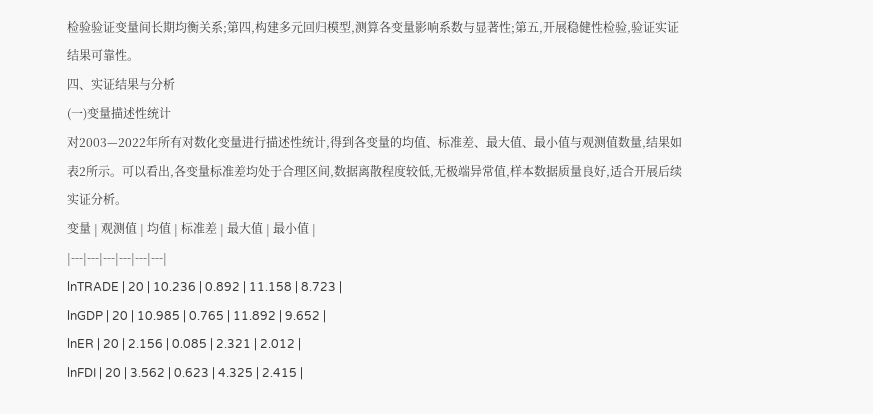检验验证变量间长期均衡关系;第四,构建多元回归模型,测算各变量影响系数与显著性;第五,开展稳健性检验,验证实证结果可靠性。
四、实证结果与分析
(一)变量描述性统计
对2003—2022年所有对数化变量进行描述性统计,得到各变量的均值、标准差、最大值、最小值与观测值数量,结果如表2所示。可以看出,各变量标准差均处于合理区间,数据离散程度较低,无极端异常值,样本数据质量良好,适合开展后续实证分析。
变量 | 观测值 | 均值 | 标准差 | 最大值 | 最小值 |
|---|---|---|---|---|---|
lnTRADE | 20 | 10.236 | 0.892 | 11.158 | 8.723 |
lnGDP | 20 | 10.985 | 0.765 | 11.892 | 9.652 |
lnER | 20 | 2.156 | 0.085 | 2.321 | 2.012 |
lnFDI | 20 | 3.562 | 0.623 | 4.325 | 2.415 |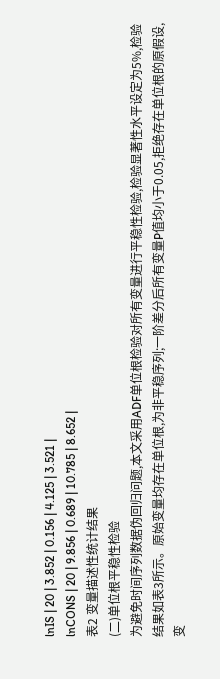lnIS | 20 | 3.852 | 0.156 | 4.125 | 3.521 |
lnCONS | 20 | 9.856 | 0.689 | 10.785 | 8.652 |
表2 变量描述性统计结果
(二)单位根平稳性检验
为避免时间序列数据伪回归问题,本文采用ADF单位根检验对所有变量进行平稳性检验,检验显著性水平设定为5%,检验结果如表3所示。原始变量均存在单位根,为非平稳序列;一阶差分后所有变量P值均小于0.05,拒绝存在单位根的原假设,变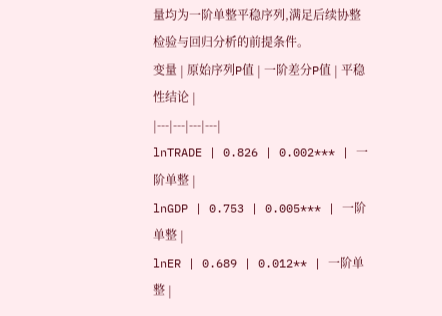量均为一阶单整平稳序列,满足后续协整检验与回归分析的前提条件。
变量 | 原始序列P值 | 一阶差分P值 | 平稳性结论 |
|---|---|---|---|
lnTRADE | 0.826 | 0.002*** | 一阶单整 |
lnGDP | 0.753 | 0.005*** | 一阶单整 |
lnER | 0.689 | 0.012** | 一阶单整 |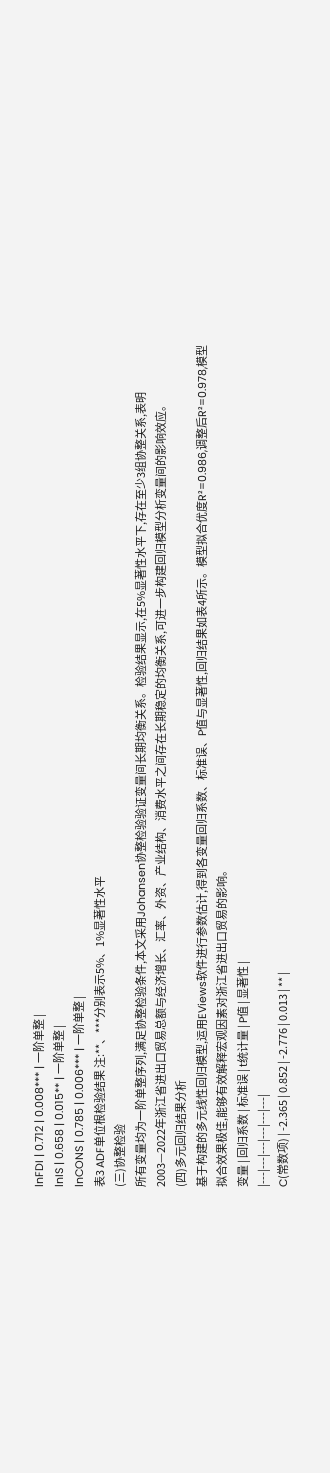lnFDI | 0.712 | 0.008*** | 一阶单整 |
lnIS | 0.658 | 0.015** | 一阶单整 |
lnCONS | 0.785 | 0.006*** | 一阶单整 |
表3 ADF单位根检验结果 注:**、***分别表示5%、1%显著性水平
(三)协整检验
所有变量均为一阶单整序列,满足协整检验条件,本文采用Johansen协整检验验证变量间长期均衡关系。检验结果显示,在5%显著性水平下,存在至少3组协整关系,表明2003—2022年浙江省进出口贸易总额与经济增长、汇率、外资、产业结构、消费水平之间存在长期稳定的均衡关系,可进一步构建回归模型分析变量间的影响效应。
(四)多元回归结果分析
基于构建的多元线性回归模型,运用EViews软件进行参数估计,得到各变量回归系数、标准误、P值与显著性,回归结果如表4所示。模型拟合优度R²=0.986,调整后R²=0.978,模型拟合效果极佳,能够有效解释宏观因素对浙江省进出口贸易的影响。
变量 | 回归系数 | 标准误 | t统计量 | P值 | 显著性 |
|---|---|---|---|---|---|
C(常数项) | -2.365 | 0.852 | -2.776 | 0.013 | ** |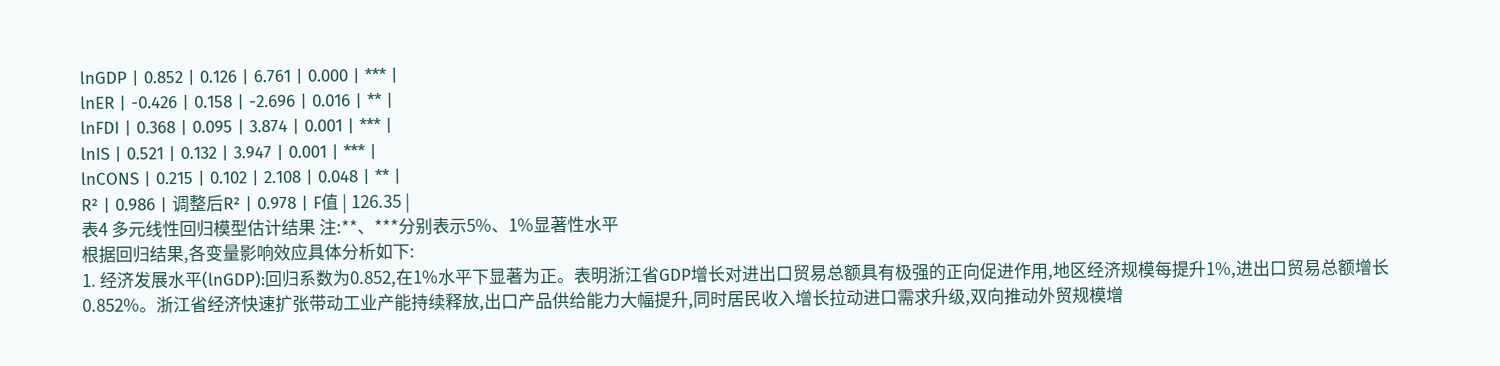lnGDP | 0.852 | 0.126 | 6.761 | 0.000 | *** |
lnER | -0.426 | 0.158 | -2.696 | 0.016 | ** |
lnFDI | 0.368 | 0.095 | 3.874 | 0.001 | *** |
lnIS | 0.521 | 0.132 | 3.947 | 0.001 | *** |
lnCONS | 0.215 | 0.102 | 2.108 | 0.048 | ** |
R² | 0.986 | 调整后R² | 0.978 | F值 | 126.35 |
表4 多元线性回归模型估计结果 注:**、***分别表示5%、1%显著性水平
根据回归结果,各变量影响效应具体分析如下:
1. 经济发展水平(lnGDP):回归系数为0.852,在1%水平下显著为正。表明浙江省GDP增长对进出口贸易总额具有极强的正向促进作用,地区经济规模每提升1%,进出口贸易总额增长0.852%。浙江省经济快速扩张带动工业产能持续释放,出口产品供给能力大幅提升,同时居民收入增长拉动进口需求升级,双向推动外贸规模增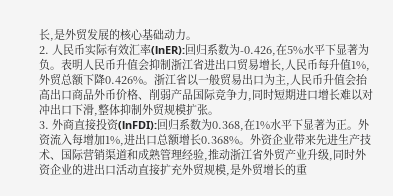长,是外贸发展的核心基础动力。
2. 人民币实际有效汇率(lnER):回归系数为-0.426,在5%水平下显著为负。表明人民币升值会抑制浙江省进出口贸易增长,人民币每升值1%,外贸总额下降0.426%。浙江省以一般贸易出口为主,人民币升值会抬高出口商品外币价格、削弱产品国际竞争力,同时短期进口增长难以对冲出口下滑,整体抑制外贸规模扩张。
3. 外商直接投资(lnFDI):回归系数为0.368,在1%水平下显著为正。外资流入每增加1%,进出口总额增长0.368%。外资企业带来先进生产技术、国际营销渠道和成熟管理经验,推动浙江省外贸产业升级,同时外资企业的进出口活动直接扩充外贸规模,是外贸增长的重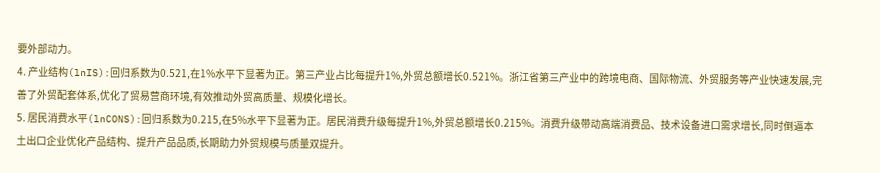要外部动力。
4. 产业结构(lnIS):回归系数为0.521,在1%水平下显著为正。第三产业占比每提升1%,外贸总额增长0.521%。浙江省第三产业中的跨境电商、国际物流、外贸服务等产业快速发展,完善了外贸配套体系,优化了贸易营商环境,有效推动外贸高质量、规模化增长。
5. 居民消费水平(lnCONS):回归系数为0.215,在5%水平下显著为正。居民消费升级每提升1%,外贸总额增长0.215%。消费升级带动高端消费品、技术设备进口需求增长,同时倒逼本土出口企业优化产品结构、提升产品品质,长期助力外贸规模与质量双提升。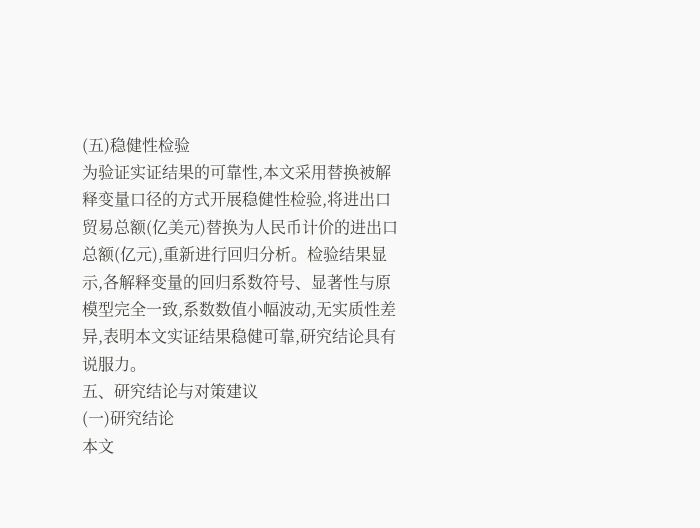(五)稳健性检验
为验证实证结果的可靠性,本文采用替换被解释变量口径的方式开展稳健性检验,将进出口贸易总额(亿美元)替换为人民币计价的进出口总额(亿元),重新进行回归分析。检验结果显示,各解释变量的回归系数符号、显著性与原模型完全一致,系数数值小幅波动,无实质性差异,表明本文实证结果稳健可靠,研究结论具有说服力。
五、研究结论与对策建议
(一)研究结论
本文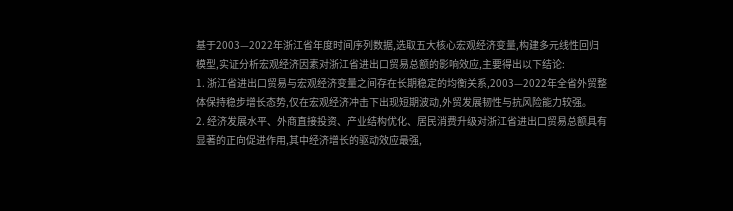基于2003—2022年浙江省年度时间序列数据,选取五大核心宏观经济变量,构建多元线性回归模型,实证分析宏观经济因素对浙江省进出口贸易总额的影响效应,主要得出以下结论:
1. 浙江省进出口贸易与宏观经济变量之间存在长期稳定的均衡关系,2003—2022年全省外贸整体保持稳步增长态势,仅在宏观经济冲击下出现短期波动,外贸发展韧性与抗风险能力较强。
2. 经济发展水平、外商直接投资、产业结构优化、居民消费升级对浙江省进出口贸易总额具有显著的正向促进作用,其中经济增长的驱动效应最强,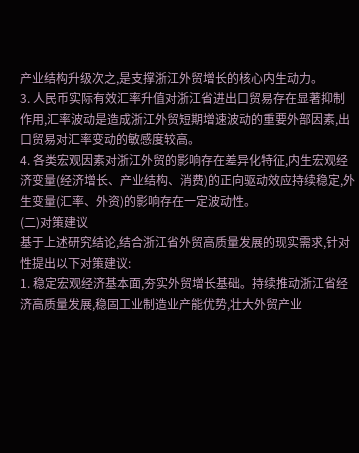产业结构升级次之,是支撑浙江外贸增长的核心内生动力。
3. 人民币实际有效汇率升值对浙江省进出口贸易存在显著抑制作用,汇率波动是造成浙江外贸短期增速波动的重要外部因素,出口贸易对汇率变动的敏感度较高。
4. 各类宏观因素对浙江外贸的影响存在差异化特征,内生宏观经济变量(经济增长、产业结构、消费)的正向驱动效应持续稳定,外生变量(汇率、外资)的影响存在一定波动性。
(二)对策建议
基于上述研究结论,结合浙江省外贸高质量发展的现实需求,针对性提出以下对策建议:
1. 稳定宏观经济基本面,夯实外贸增长基础。持续推动浙江省经济高质量发展,稳固工业制造业产能优势,壮大外贸产业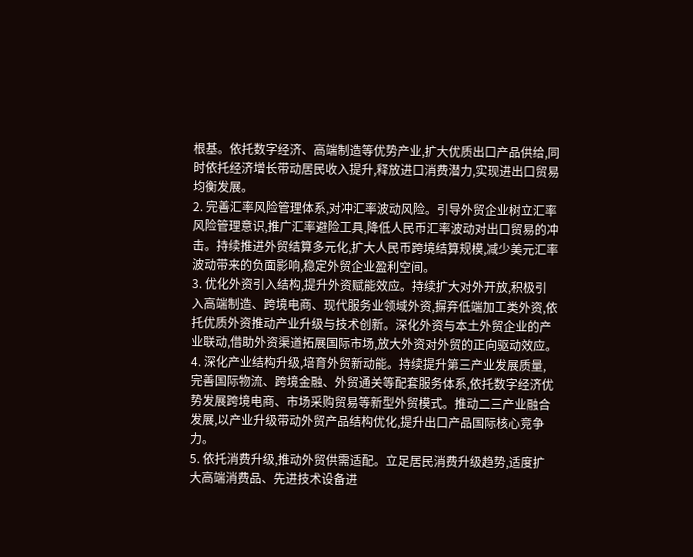根基。依托数字经济、高端制造等优势产业,扩大优质出口产品供给,同时依托经济增长带动居民收入提升,释放进口消费潜力,实现进出口贸易均衡发展。
2. 完善汇率风险管理体系,对冲汇率波动风险。引导外贸企业树立汇率风险管理意识,推广汇率避险工具,降低人民币汇率波动对出口贸易的冲击。持续推进外贸结算多元化,扩大人民币跨境结算规模,减少美元汇率波动带来的负面影响,稳定外贸企业盈利空间。
3. 优化外资引入结构,提升外资赋能效应。持续扩大对外开放,积极引入高端制造、跨境电商、现代服务业领域外资,摒弃低端加工类外资,依托优质外资推动产业升级与技术创新。深化外资与本土外贸企业的产业联动,借助外资渠道拓展国际市场,放大外资对外贸的正向驱动效应。
4. 深化产业结构升级,培育外贸新动能。持续提升第三产业发展质量,完善国际物流、跨境金融、外贸通关等配套服务体系,依托数字经济优势发展跨境电商、市场采购贸易等新型外贸模式。推动二三产业融合发展,以产业升级带动外贸产品结构优化,提升出口产品国际核心竞争力。
5. 依托消费升级,推动外贸供需适配。立足居民消费升级趋势,适度扩大高端消费品、先进技术设备进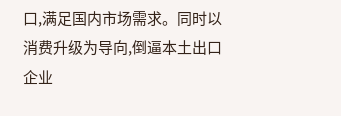口,满足国内市场需求。同时以消费升级为导向,倒逼本土出口企业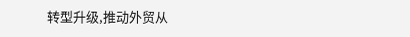转型升级,推动外贸从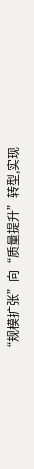“规模扩张”向“质量提升”转型,实现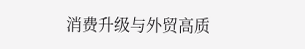消费升级与外贸高质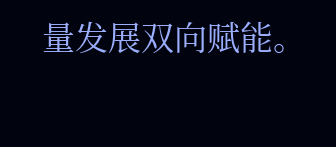量发展双向赋能。